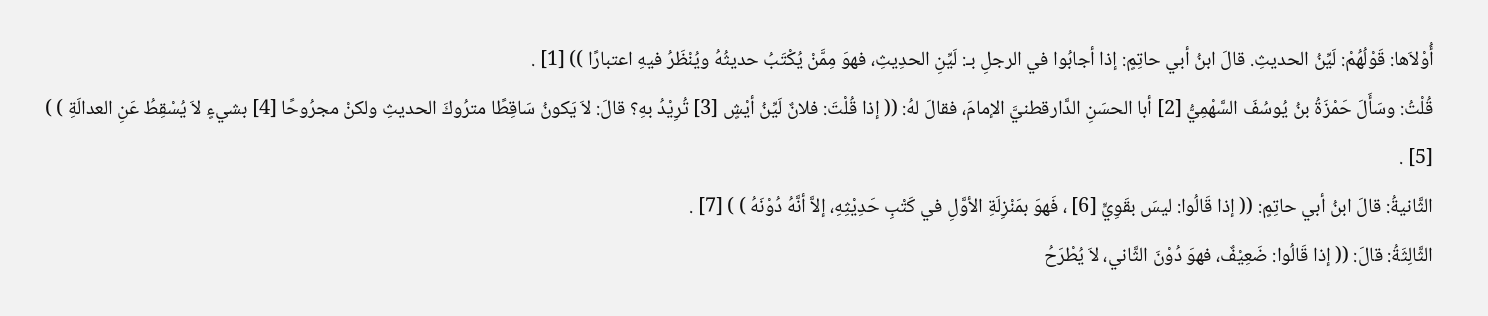أُوْلاَها: قَوْلُهُمْ: لَيِّنُ الحديثِ. قالَ ابنُ أبي حاتِمٍ: إذا أجابُوا في الرجلِ بـ: لَيِّنِ الحدِيثِ، فهوَ مِمَّنْ يُكْتَبُ حديثُهُ ويُنْظَرُ فيهِ اعتبارًا )) [1] .
قُلْتُ: وسَأَلَ حَمْزَةُ بنُ يُوسُفَ السَّهْمِيُّ [2] أبا الحسَنِ الدَّارقطنيَّ الإمامَ، فقالَ لهُ: (( إذا قُلْتَ: فلانٌ لَيِّنُ أيْشٍ [3] تُرِيْدُ بهِ؟ قالَ: لاَ يَكونُ سَاقِطًا مترُوكَ الحديثِ ولكنْ مجرُوحًا [4] بشيءٍ لاَ يُسْقِطُ عَنِ العدالَةِ ) ) [5] .
الثَّانيةُ: قالَ ابنُ أبي حاتِمٍ: (( إذا قَالُوا: ليسَ بقَوِيٍّ [6] ، فَهوَ بمَنْزِلَةِ الأوَّلِ في كَتْبِ حَدِيْثِهِ، إلاَّ أنَّهُ دُوْنَهُ ) ) [7] .
الثَّالِثَةُ: قالَ: (( إذا قَالُوا: ضَعِيْفٌ، فهوَ دُوْنَ الثَّاني، لاَ يُطْرَحُ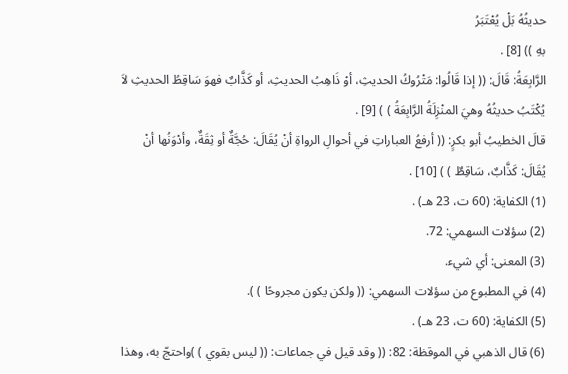حديثُهُ بَلْ يُعْتَبَرُ
بهِ )) [8] .
الرَّابِعَةُ: قَالَ: (( إذا قَالُوا: مَتْرُوكُ الحديثِ، أوْ ذَاهِبُ الحديثِ، أو كَذَّابٌ فهوَ سَاقِطُ الحديثِ لاَ يُكْتَبُ حديثُهُ وهيَ المنْزِلَةُ الرَّابِعَةُ ) ) [9] .
قالَ الخطيبُ أبو بكرٍ: (( أرفعُ العباراتِ في أحوالِ الرواةِ أنْ يُقَالَ: حُجَّةٌ أو ثِقَةٌ، وأدْوَنُها أنْ يُقَالَ: كَذَّابٌ، سَاقِطٌ ) ) [10] .
(1) الكفاية: (60 ت، 23 هـ) .
(2) سؤلات السهمي: 72.
(3) المعنى: أي شيء.
(4) في المطبوع من سؤلات السهمي: (( ولكن يكون مجروحًا ) ).
(5) الكفاية: (60 ت، 23 هـ) .
(6) قال الذهبي في الموقظة: 82: (( وقد قيل في جماعات: (( ليس بقوي ) )واحتجّ به، وهذا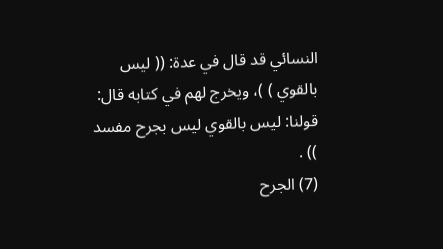النسائي قد قال في عدة: (( ليس بالقوي ) )، ويخرج لهم في كتابه قال: قولنا: ليس بالقوي ليس بجرح مفسد )) .
(7) الجرح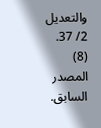والتعديل 2/ 37.
(8) المصدر السابق.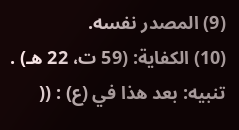(9) المصدر نفسه.
(10) الكفاية: (59 ت، 22 هـ) .
تنبيه: بعد هذا في (ع) : ((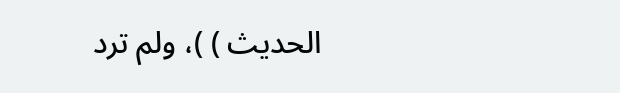الحديث ) )، ولم ترد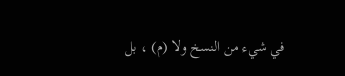في شيء من النسخ ولا (م) ، بل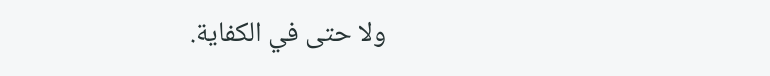ولا حتى في الكفاية.